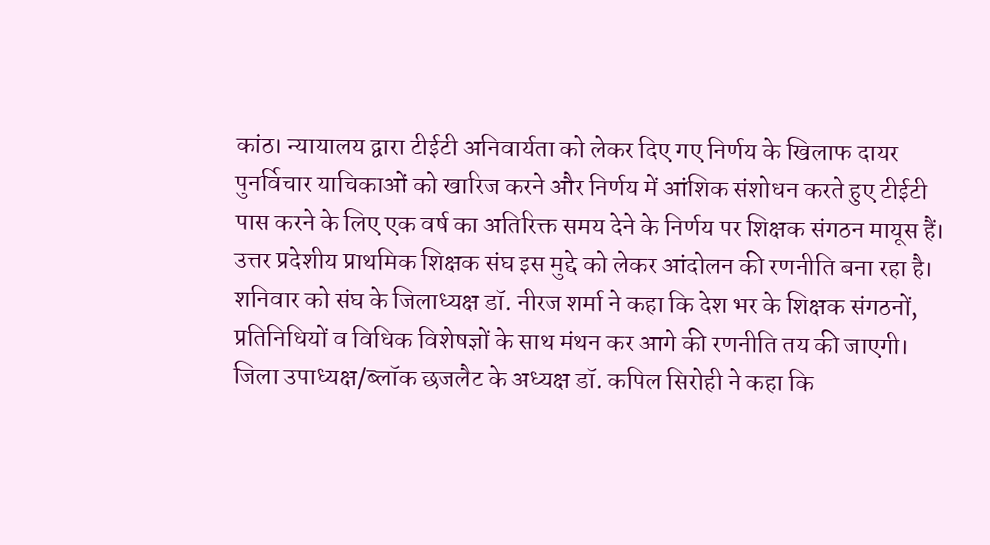कांठ। न्यायालय द्वारा टीईटी अनिवार्यता को लेकर दिए गए निर्णय के खिलाफ दायर पुनर्विचार याचिकाओं को खारिज करने और निर्णय में आंशिक संशोधन करते हुए टीईटी पास करने के लिए एक वर्ष का अतिरिक्त समय देने के निर्णय पर शिक्षक संगठन मायूस हैं। उत्तर प्रदेशीय प्राथमिक शिक्षक संघ इस मुद्दे को लेकर आंदोलन की रणनीति बना रहा है।
शनिवार को संघ के जिलाध्यक्ष डॉ. नीरज शर्मा ने कहा कि देश भर के शिक्षक संगठनों, प्रतिनिधियों व विधिक विशेषज्ञों के साथ मंथन कर आगे की रणनीति तय की जाएगी। जिला उपाध्यक्ष/ब्लॉक छजलैट के अध्यक्ष डॉ. कपिल सिरोही ने कहा कि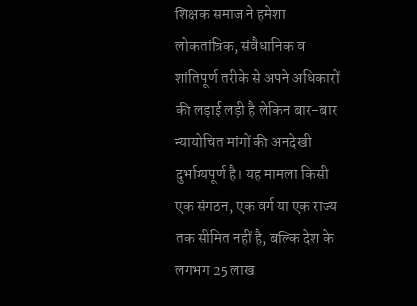शिक्षक समाज ने हमेशा लोकतांत्रिक, संवैधानिक व शांतिपूर्ण तरीके से अपने अधिकारों की लड़ाई लड़ी है लेकिन बार-बार न्यायोचित मांगों की अनदेखी दुर्भाग्यपूर्ण है। यह मामला किसी एक संगठन, एक वर्ग या एक राज्य तक सीमित नहीं है, बल्कि देश के लगभग 25 लाख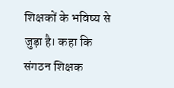शिक्षकों के भविष्य से जुड़ा है। कहा कि संगठन शिक्षक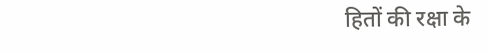हितों की रक्षा के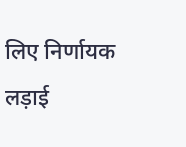लिए निर्णायक लड़ाई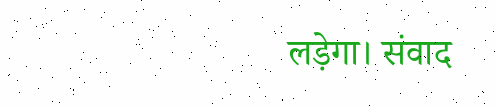लड़ेगा। संवाद